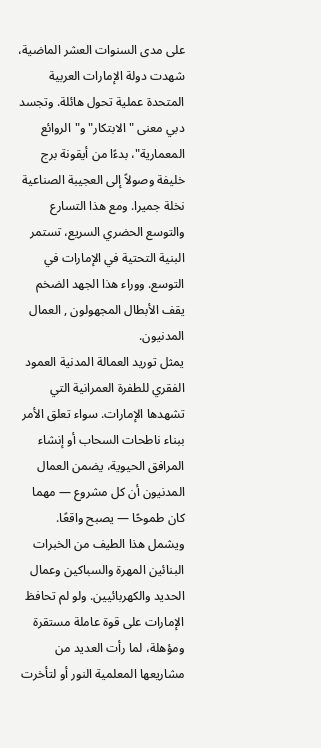على مدى السنوات العشر الماضية، شهدت دولة الإمارات العربية المتحدة عملية تحول هائلة. وتجسد دبي معنى "الابتكار" و"الروائع المعمارية"، بدءًا من أيقونة برج خليفة وصولاً إلى العجيبة الصناعية نخلة جميرا. ومع هذا التسارع والتوسع الحضري السريع، تستمر البنية التحتية في الإمارات في التوسع. ووراء هذا الجهد الضخم يقف الأبطال المجهولون , العمال المدنيون.
يمثل توريد العمالة المدنية العمود الفقري للطفرة العمرانية التي تشهدها الإمارات. سواء تعلق الأمر ببناء ناطحات السحاب أو إنشاء المرافق الحيوية، يضمن العمال المدنيون أن كل مشروع — مهما كان طموحًا — يصبح واقعًا. ويشمل هذا الطيف من الخبرات البنائين المهرة والسباكين وعمال الحديد والكهربائيين. ولو لم تحافظ الإمارات على قوة عاملة مستقرة ومؤهلة، لما رأت العديد من مشاريعها المعلمية النور أو لتأخرت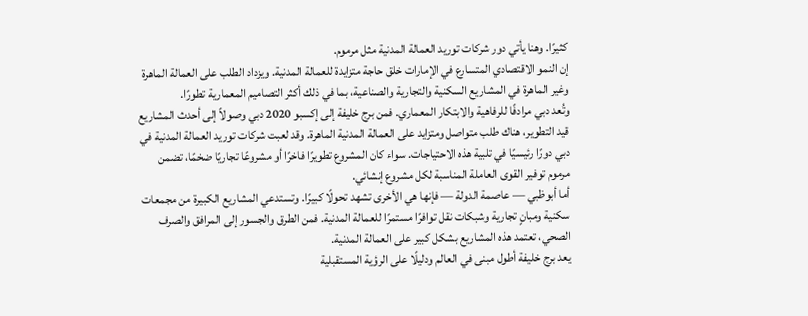كثيرًا. وهنا يأتي دور شركات توريد العمالة المدنية مثل مرموم.
إن النمو الاقتصادي المتسارع في الإمارات خلق حاجة متزايدة للعمالة المدنية. ويزداد الطلب على العمالة الماهرة وغير الماهرة في المشاريع السكنية والتجارية والصناعية، بما في ذلك أكثر التصاميم المعمارية تطورًا.
وتُعد دبي مرادفًا للرفاهية والابتكار المعماري. فمن برج خليفة إلى إكسبو 2020 دبي وصولاً إلى أحدث المشاريع قيد التطوير، هناك طلب متواصل ومتزايد على العمالة المدنية الماهرة. وقد لعبت شركات توريد العمالة المدنية في دبي دورًا رئيسيًا في تلبية هذه الاحتياجات. سواء كان المشروع تطويرًا فاخرًا أو مشروعًا تجاريًا ضخمًا، تضمن مرموم توفير القوى العاملة المناسبة لكل مشروع إنشائي.
أما أبوظبي — عاصمة الدولة — فإنها هي الأخرى تشهد تحولًا كبيرًا. وتستدعي المشاريع الكبيرة من مجمعات سكنية ومبانٍ تجارية وشبكات نقل توافرًا مستمرًا للعمالة المدنية. فمن الطرق والجسور إلى المرافق والصرف الصحي، تعتمد هذه المشاريع بشكل كبير على العمالة المدنية.
يعد برج خليفة أطول مبنى في العالم ودليلًا على الرؤية المستقبلية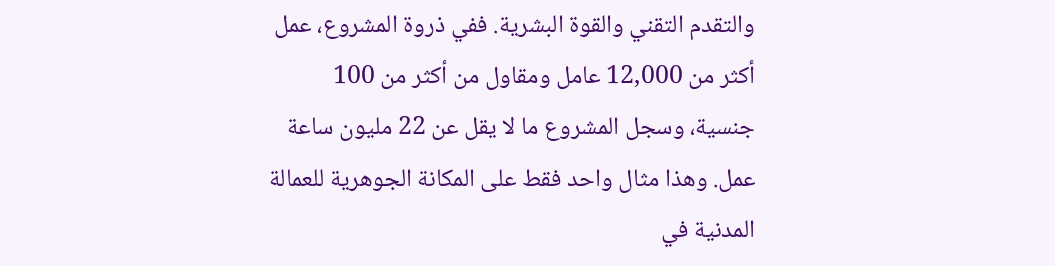والتقدم التقني والقوة البشرية. ففي ذروة المشروع، عمل أكثر من 12,000 عامل ومقاول من أكثر من 100 جنسية، وسجل المشروع ما لا يقل عن 22 مليون ساعة عمل. وهذا مثال واحد فقط على المكانة الجوهرية للعمالة المدنية في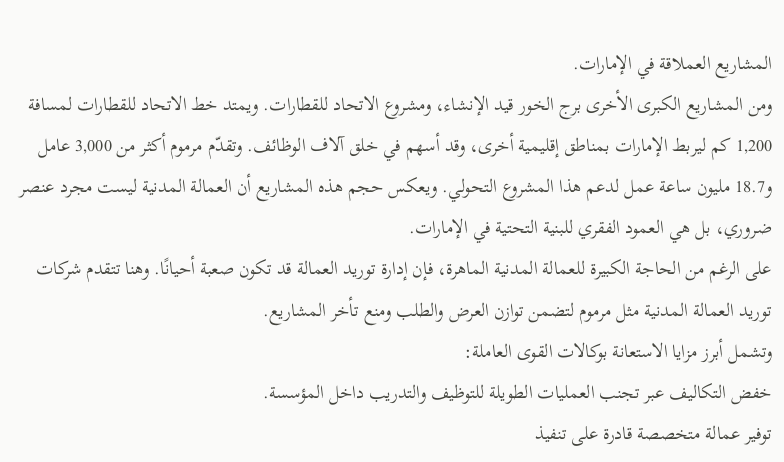المشاريع العملاقة في الإمارات.
ومن المشاريع الكبرى الأخرى برج الخور قيد الإنشاء، ومشروع الاتحاد للقطارات. ويمتد خط الاتحاد للقطارات لمسافة 1,200 كم ليربط الإمارات بمناطق إقليمية أخرى، وقد أسهم في خلق آلاف الوظائف. وتقدّم مرموم أكثر من 3,000 عامل و18.7 مليون ساعة عمل لدعم هذا المشروع التحولي. ويعكس حجم هذه المشاريع أن العمالة المدنية ليست مجرد عنصر ضروري، بل هي العمود الفقري للبنية التحتية في الإمارات.
على الرغم من الحاجة الكبيرة للعمالة المدنية الماهرة، فإن إدارة توريد العمالة قد تكون صعبة أحيانًا. وهنا تتقدم شركات توريد العمالة المدنية مثل مرموم لتضمن توازن العرض والطلب ومنع تأخر المشاريع.
وتشمل أبرز مزايا الاستعانة بوكالات القوى العاملة:
خفض التكاليف عبر تجنب العمليات الطويلة للتوظيف والتدريب داخل المؤسسة.
توفير عمالة متخصصة قادرة على تنفيذ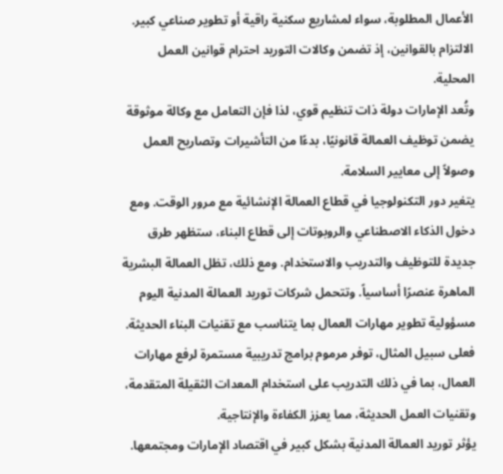الأعمال المطلوبة، سواء لمشاريع سكنية راقية أو تطوير صناعي كبير.
الالتزام بالقوانين، إذ تضمن وكالات التوريد احترام قوانين العمل المحلية.
وتُعد الإمارات دولة ذات تنظيم قوي، لذا فإن التعامل مع وكالة موثوقة يضمن توظيف العمالة قانونيًا، بدءًا من التأشيرات وتصاريح العمل وصولاً إلى معايير السلامة.
يتغير دور التكنولوجيا في قطاع العمالة الإنشائية مع مرور الوقت. ومع دخول الذكاء الاصطناعي والروبوتات إلى قطاع البناء، ستظهر طرق جديدة للتوظيف والتدريب والاستخدام. ومع ذلك، تظل العمالة البشرية الماهرة عنصرًا أساسياً. وتتحمل شركات توريد العمالة المدنية اليوم مسؤولية تطوير مهارات العمال بما يتناسب مع تقنيات البناء الحديثة.
فعلى سبيل المثال، توفر مرموم برامج تدريبية مستمرة لرفع مهارات العمال، بما في ذلك التدريب على استخدام المعدات الثقيلة المتقدمة، وتقنيات العمل الحديثة، مما يعزز الكفاءة والإنتاجية.
يؤثر توريد العمالة المدنية بشكل كبير في اقتصاد الإمارات ومجتمعها.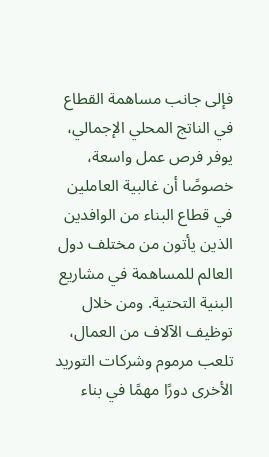فإلى جانب مساهمة القطاع في الناتج المحلي الإجمالي، يوفر فرص عمل واسعة، خصوصًا أن غالبية العاملين في قطاع البناء من الوافدين الذين يأتون من مختلف دول العالم للمساهمة في مشاريع البنية التحتية. ومن خلال توظيف الآلاف من العمال، تلعب مرموم وشركات التوريد الأخرى دورًا مهمًا في بناء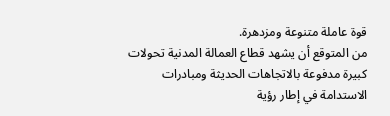قوة عاملة متنوعة ومزدهرة.
من المتوقع أن يشهد قطاع العمالة المدنية تحولات كبيرة مدفوعة بالاتجاهات الحديثة ومبادرات الاستدامة في إطار رؤية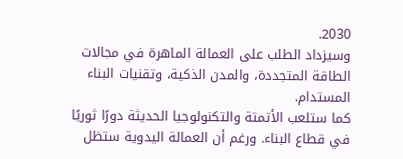2030.
وسيزداد الطلب على العمالة الماهرة في مجالات الطاقة المتجددة، والمدن الذكية، وتقنيات البناء المستدام.
كما ستلعب الأتمتة والتكنولوجيا الحديثة دورًا ثوريًا في قطاع البناء. ورغم أن العمالة اليدوية ستظل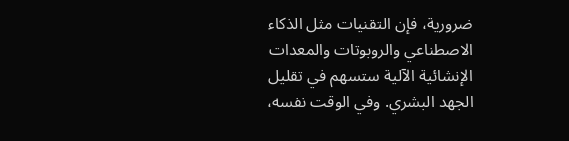ضرورية، فإن التقنيات مثل الذكاء الاصطناعي والروبوتات والمعدات الإنشائية الآلية ستسهم في تقليل الجهد البشري. وفي الوقت نفسه،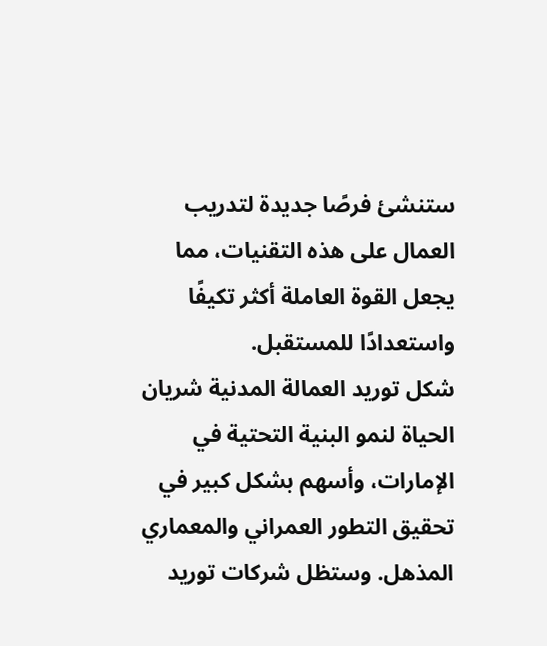ستنشئ فرصًا جديدة لتدريب العمال على هذه التقنيات، مما يجعل القوة العاملة أكثر تكيفًا واستعدادًا للمستقبل.
شكل توريد العمالة المدنية شريان الحياة لنمو البنية التحتية في الإمارات، وأسهم بشكل كبير في تحقيق التطور العمراني والمعماري المذهل. وستظل شركات توريد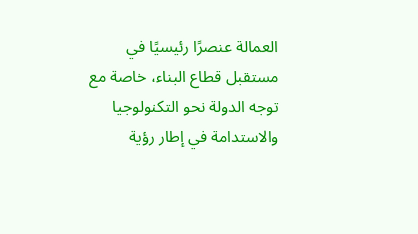العمالة عنصرًا رئيسيًا في مستقبل قطاع البناء، خاصة مع توجه الدولة نحو التكنولوجيا والاستدامة في إطار رؤية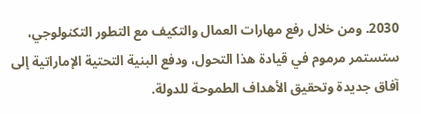2030. ومن خلال رفع مهارات العمال والتكيف مع التطور التكنولوجي، ستستمر مرموم في قيادة هذا التحول، ودفع البنية التحتية الإماراتية إلى آفاق جديدة وتحقيق الأهداف الطموحة للدولة.